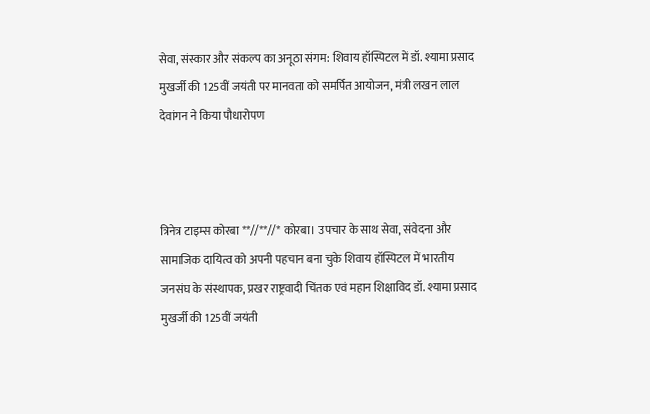सेवा, संस्कार और संकल्प का अनूठा संगम: शिवाय हॉस्पिटल में डॉ. श्यामा प्रसाद मुखर्जी की 125वीं जयंती पर मानवता को समर्पित आयोजन, मंत्री लखन लाल देवांगन ने किया पौधारोपण



त्रिनेत्र टाइम्स कोरबा **//**//* कोरबा। उपचार के साथ सेवा, संवेदना और सामाजिक दायित्व को अपनी पहचान बना चुके शिवाय हॉस्पिटल में भारतीय जनसंघ के संस्थापक, प्रखर राष्ट्रवादी चिंतक एवं महान शिक्षाविद डॉ. श्यामा प्रसाद मुखर्जी की 125वीं जयंती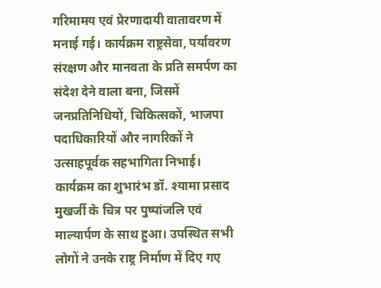गरिमामय एवं प्रेरणादायी वातावरण में मनाई गई। कार्यक्रम राष्ट्रसेवा, पर्यावरण संरक्षण और मानवता के प्रति समर्पण का संदेश देने वाला बना, जिसमें जनप्रतिनिधियों, चिकित्सकों, भाजपा पदाधिकारियों और नागरिकों ने उत्साहपूर्वक सहभागिता निभाई।
कार्यक्रम का शुभारंभ डॉ. श्यामा प्रसाद मुखर्जी के चित्र पर पुष्पांजलि एवं माल्यार्पण के साथ हुआ। उपस्थित सभी लोगों ने उनके राष्ट्र निर्माण में दिए गए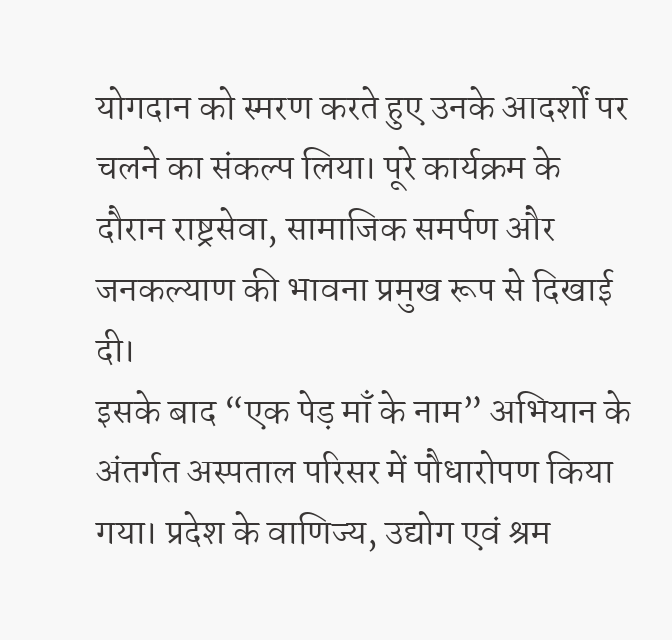योगदान को स्मरण करते हुए उनके आदर्शों पर चलने का संकल्प लिया। पूरे कार्यक्रम के दौरान राष्ट्रसेवा, सामाजिक समर्पण और जनकल्याण की भावना प्रमुख रूप से दिखाई दी।
इसके बाद “एक पेड़ माँ के नाम” अभियान के अंतर्गत अस्पताल परिसर में पौधारोपण किया गया। प्रदेश के वाणिज्य, उद्योग एवं श्रम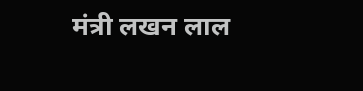मंत्री लखन लाल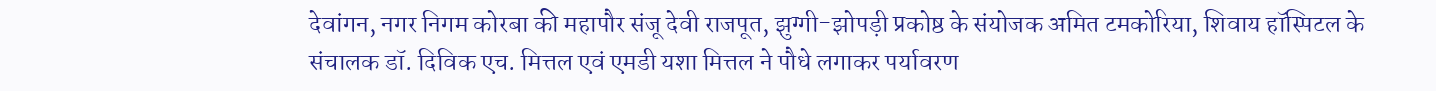देवांगन, नगर निगम कोरबा की महापौर संजू देवी राजपूत, झुग्गी-झोपड़ी प्रकोष्ठ के संयोजक अमित टमकोरिया, शिवाय हॉस्पिटल के संचालक डॉ. दिविक एच. मित्तल एवं एमडी यशा मित्तल ने पौधे लगाकर पर्यावरण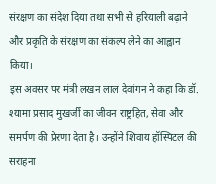संरक्षण का संदेश दिया तथा सभी से हरियाली बढ़ाने और प्रकृति के संरक्षण का संकल्प लेने का आह्वान किया।
इस अवसर पर मंत्री लखन लाल देवांगन ने कहा कि डॉ. श्यामा प्रसाद मुखर्जी का जीवन राष्ट्रहित, सेवा और समर्पण की प्रेरणा देता है। उन्होंने शिवाय हॉस्पिटल की सराहना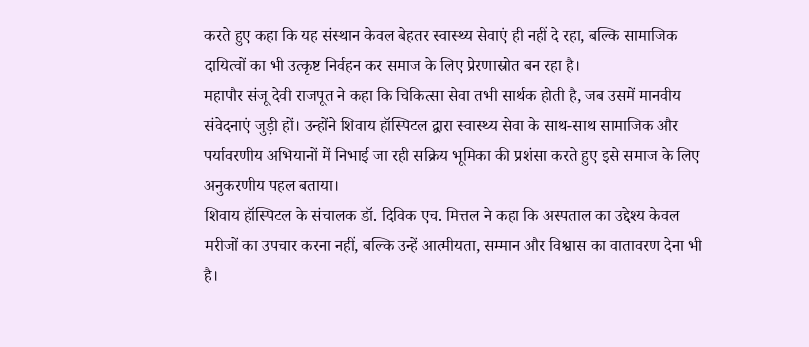करते हुए कहा कि यह संस्थान केवल बेहतर स्वास्थ्य सेवाएं ही नहीं दे रहा, बल्कि सामाजिक दायित्वों का भी उत्कृष्ट निर्वहन कर समाज के लिए प्रेरणास्रोत बन रहा है।
महापौर संजू देवी राजपूत ने कहा कि चिकित्सा सेवा तभी सार्थक होती है, जब उसमें मानवीय संवेदनाएं जुड़ी हों। उन्होंने शिवाय हॉस्पिटल द्वारा स्वास्थ्य सेवा के साथ-साथ सामाजिक और पर्यावरणीय अभियानों में निभाई जा रही सक्रिय भूमिका की प्रशंसा करते हुए इसे समाज के लिए अनुकरणीय पहल बताया।
शिवाय हॉस्पिटल के संचालक डॉ. दिविक एच. मित्तल ने कहा कि अस्पताल का उद्देश्य केवल मरीजों का उपचार करना नहीं, बल्कि उन्हें आत्मीयता, सम्मान और विश्वास का वातावरण देना भी है।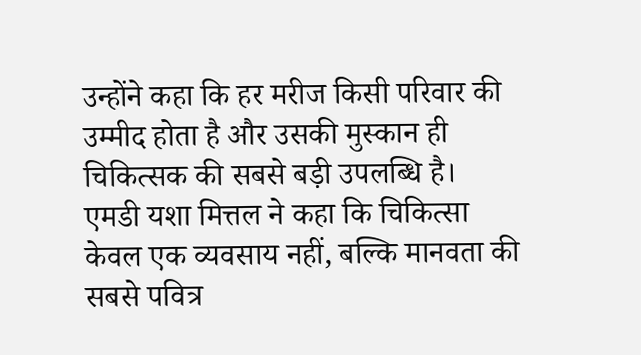उन्होंने कहा कि हर मरीज किसी परिवार की उम्मीद होता है और उसकी मुस्कान ही चिकित्सक की सबसे बड़ी उपलब्धि है।
एमडी यशा मित्तल ने कहा कि चिकित्सा केवल एक व्यवसाय नहीं, बल्कि मानवता की सबसे पवित्र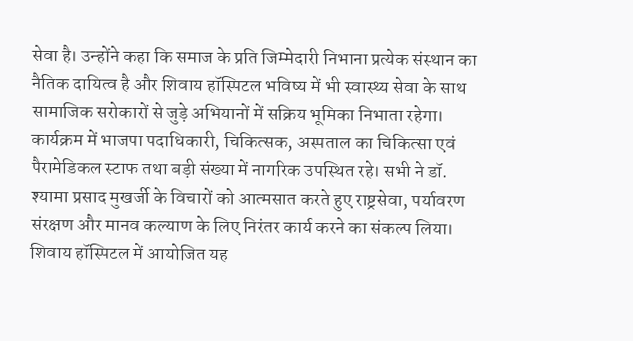सेवा है। उन्होंने कहा कि समाज के प्रति जिम्मेदारी निभाना प्रत्येक संस्थान का नैतिक दायित्व है और शिवाय हॉस्पिटल भविष्य में भी स्वास्थ्य सेवा के साथ सामाजिक सरोकारों से जुड़े अभियानों में सक्रिय भूमिका निभाता रहेगा।
कार्यक्रम में भाजपा पदाधिकारी, चिकित्सक, अस्पताल का चिकित्सा एवं पैरामेडिकल स्टाफ तथा बड़ी संख्या में नागरिक उपस्थित रहे। सभी ने डॉ. श्यामा प्रसाद मुखर्जी के विचारों को आत्मसात करते हुए राष्ट्रसेवा, पर्यावरण संरक्षण और मानव कल्याण के लिए निरंतर कार्य करने का संकल्प लिया।
शिवाय हॉस्पिटल में आयोजित यह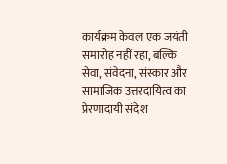कार्यक्रम केवल एक जयंती समारोह नहीं रहा, बल्कि सेवा, संवेदना, संस्कार और सामाजिक उत्तरदायित्व का प्रेरणादायी संदेश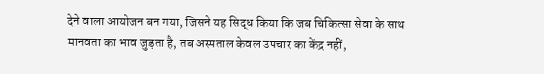देने वाला आयोजन बन गया, जिसने यह सिद्ध किया कि जब चिकित्सा सेवा के साथ मानवता का भाव जुड़ता है, तब अस्पताल केवल उपचार का केंद्र नहीं,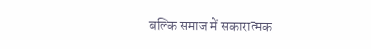बल्कि समाज में सकारात्मक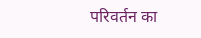परिवर्तन का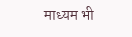माध्यम भी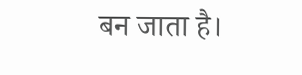बन जाता है।